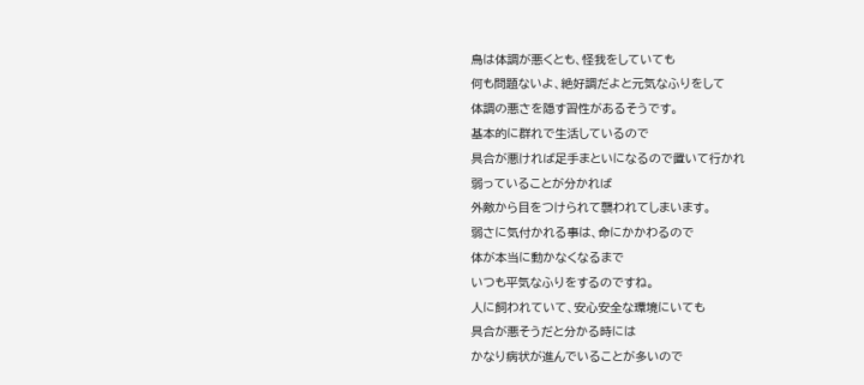鳥は体調が悪くとも、怪我をしていても
何も問題ないよ、絶好調だよと元気なふりをして
体調の悪さを隠す習性があるそうです。
基本的に群れで生活しているので
具合が悪ければ足手まといになるので置いて行かれ
弱っていることが分かれば
外敵から目をつけられて襲われてしまいます。
弱さに気付かれる事は、命にかかわるので
体が本当に動かなくなるまで
いつも平気なふりをするのですね。
人に飼われていて、安心安全な環境にいても
具合が悪そうだと分かる時には
かなり病状が進んでいることが多いので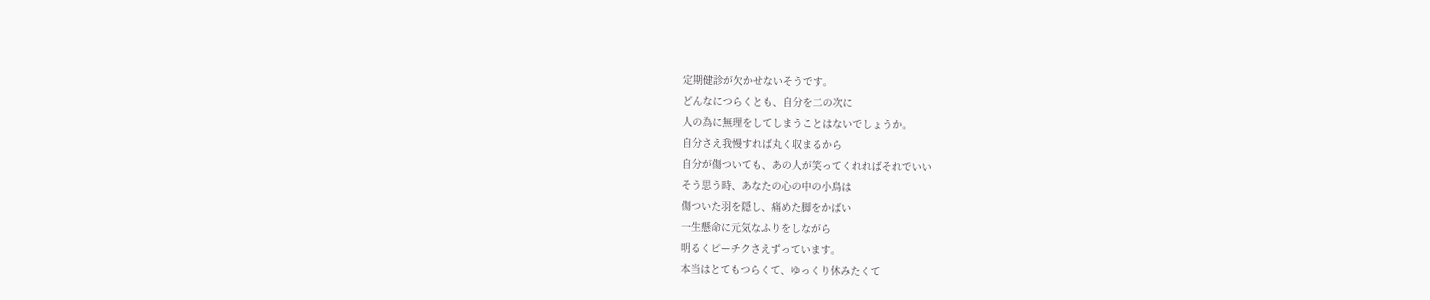定期健診が欠かせないそうです。
どんなにつらくとも、自分を二の次に
人の為に無理をしてしまうことはないでしょうか。
自分さえ我慢すれば丸く収まるから
自分が傷ついても、あの人が笑ってくれればそれでいい
そう思う時、あなたの心の中の小鳥は
傷ついた羽を隠し、痛めた脚をかばい
一生懸命に元気なふりをしながら
明るくピーチクさえずっています。
本当はとてもつらくて、ゆっくり休みたくて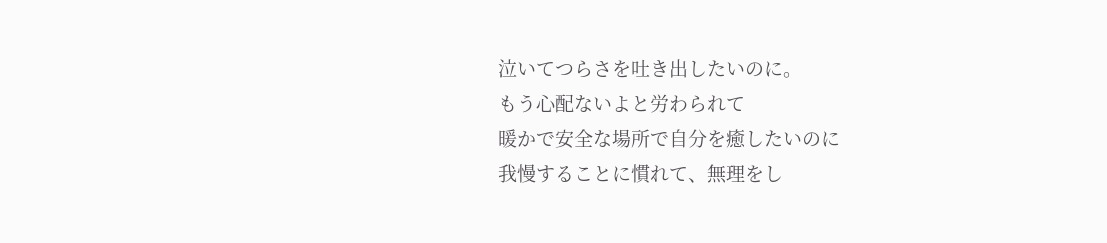泣いてつらさを吐き出したいのに。
もう心配ないよと労わられて
暖かで安全な場所で自分を癒したいのに
我慢することに慣れて、無理をし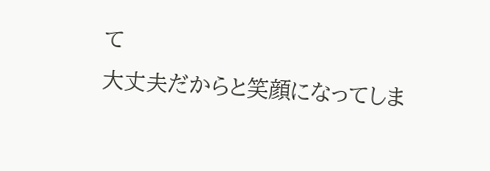て
大丈夫だからと笑顔になってしま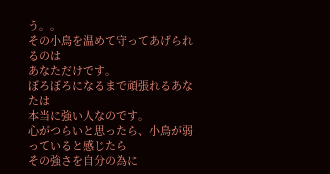う。。
その小鳥を温めて守ってあげられるのは
あなただけです。
ぼろぼろになるまで頑張れるあなたは
本当に強い人なのです。
心がつらいと思ったら、小鳥が弱っていると感じたら
その強さを自分の為に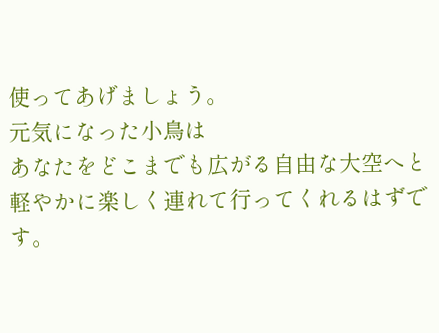使ってあげましょう。
元気になった小鳥は
あなたをどこまでも広がる自由な大空へと
軽やかに楽しく連れて行ってくれるはずです。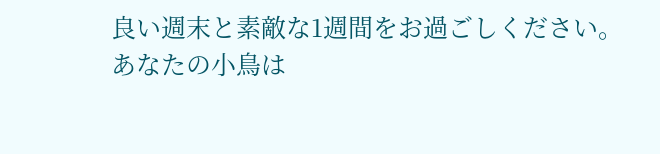良い週末と素敵な1週間をお過ごしください。
あなたの小鳥は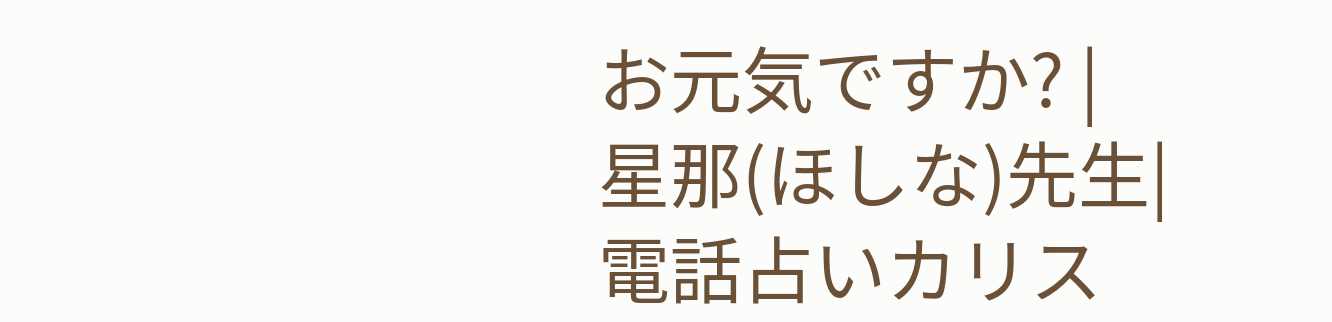お元気ですか? | 星那(ほしな)先生|電話占いカリス